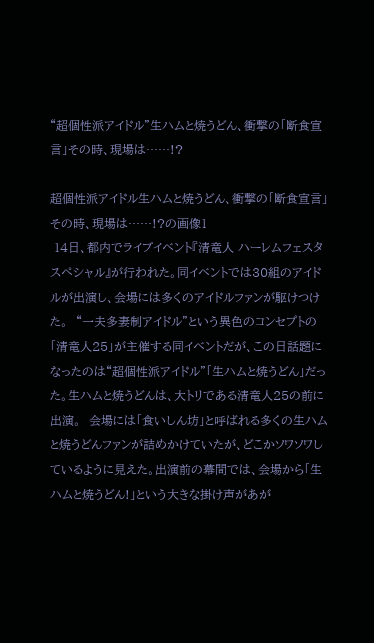“超個性派アイドル”生ハムと焼うどん、衝撃の「断食宣言」その時、現場は……!?

超個性派アイドル生ハムと焼うどん、衝撃の「断食宣言」その時、現場は……!?の画像1
 14日、都内でライブイベント『清竜人 ハーレムフェスタスペシャル』が行われた。同イベントでは30組のアイドルが出演し、会場には多くのアイドルファンが駆けつけた。  “一夫多妻制アイドル”という異色のコンセプトの「清竜人25」が主催する同イベントだが、この日話題になったのは“超個性派アイドル”「生ハムと焼うどん」だった。生ハムと焼うどんは、大トリである清竜人25の前に出演。  会場には「食いしん坊」と呼ばれる多くの生ハムと焼うどんファンが詰めかけていたが、どこかソワソワしているように見えた。出演前の幕間では、会場から「生ハムと焼うどん!」という大きな掛け声があが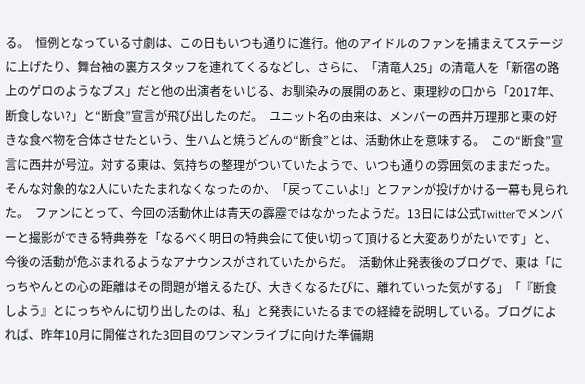る。  恒例となっている寸劇は、この日もいつも通りに進行。他のアイドルのファンを捕まえてステージに上げたり、舞台袖の裏方スタッフを連れてくるなどし、さらに、「清竜人25」の清竜人を「新宿の路上のゲロのようなブス」だと他の出演者をいじる、お馴染みの展開のあと、東理紗の口から「2017年、断食しない?」と“断食”宣言が飛び出したのだ。  ユニット名の由来は、メンバーの西井万理那と東の好きな食べ物を合体させたという、生ハムと焼うどんの“断食”とは、活動休止を意味する。  この“断食”宣言に西井が号泣。対する東は、気持ちの整理がついていたようで、いつも通りの雰囲気のままだった。そんな対象的な2人にいたたまれなくなったのか、「戻ってこいよ!」とファンが投げかける一幕も見られた。  ファンにとって、今回の活動休止は青天の霹靂ではなかったようだ。13日には公式Twitterでメンバーと撮影ができる特典券を「なるべく明日の特典会にて使い切って頂けると大変ありがたいです」と、今後の活動が危ぶまれるようなアナウンスがされていたからだ。  活動休止発表後のブログで、東は「にっちやんとの心の距離はその問題が増えるたび、大きくなるたびに、離れていった気がする」「『断食しよう』とにっちやんに切り出したのは、私」と発表にいたるまでの経緯を説明している。ブログによれば、昨年10月に開催された3回目のワンマンライブに向けた準備期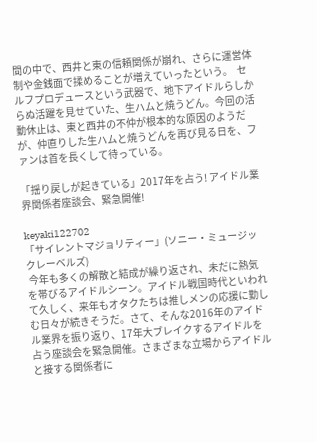間の中で、西井と東の信頼関係が崩れ、さらに運営体制や金銭面で揉めることが増えていったという。  セルフプロデュースという武器で、地下アイドルらしからぬ活躍を見せていた、生ハムと焼うどん。今回の活動休止は、東と西井の不仲が根本的な原因のようだが、仲直りした生ハムと焼うどんを再び見る日を、ファンは首を長くして待っている。

「揺り戻しが起きている」2017年を占う! アイドル業界関係者座談会、緊急開催!

keyaki122702
「サイレントマジョリティー」(ソニー・ミュージックレーベルズ)
 今年も多くの解散と結成が繰り返され、未だに熱気を帯びるアイドルシーン。アイドル戦国時代といわれて久しく、来年もオタクたちは推しメンの応援に勤しむ日々が続きそうだ。さて、そんな2016年のアイドル業界を振り返り、17年大ブレイクするアイドルを占う座談会を緊急開催。さまざまな立場からアイドルと接する関係者に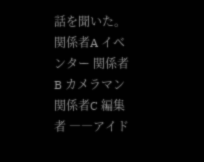話を聞いた。 関係者A イベンター 関係者B カメラマン 関係者C 編集者 ――アイド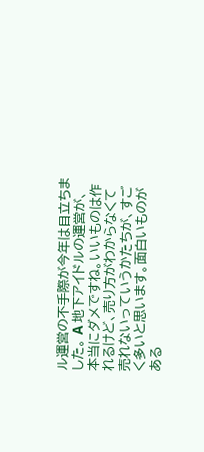ル運営の不手際が今年は目立ちました。 A 地下アイドルの運営が、本当にダメですね。いいものは作れるけど、売り方がわからなくて売れないっていうかたちが、すごく多いと思います。面白いものがある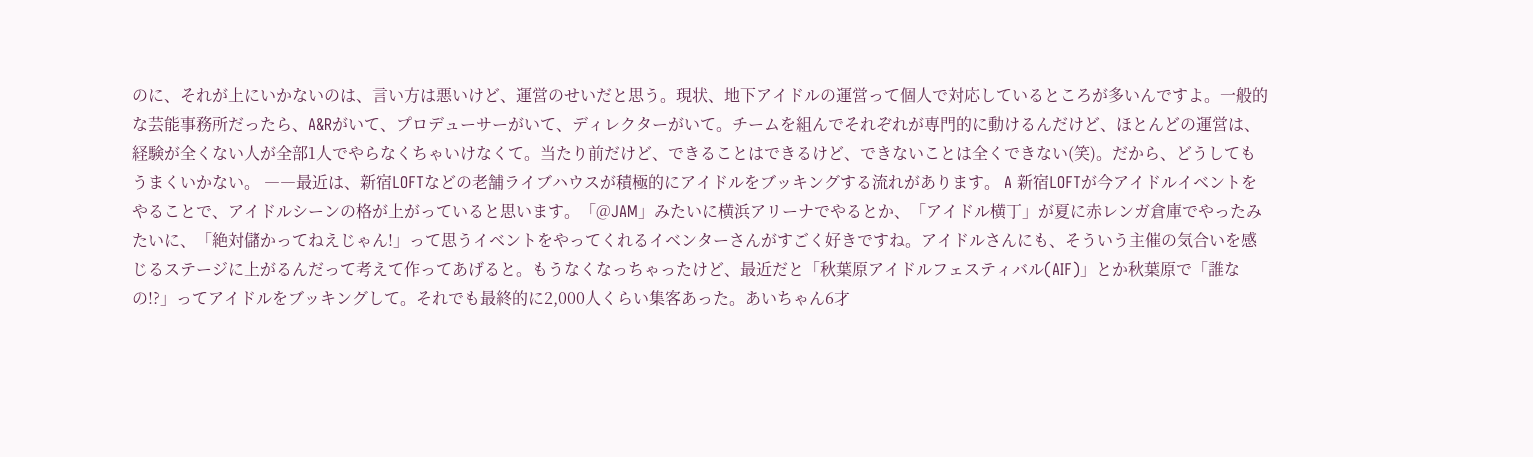のに、それが上にいかないのは、言い方は悪いけど、運営のせいだと思う。現状、地下アイドルの運営って個人で対応しているところが多いんですよ。一般的な芸能事務所だったら、A&Rがいて、プロデューサーがいて、ディレクターがいて。チームを組んでそれぞれが専門的に動けるんだけど、ほとんどの運営は、経験が全くない人が全部1人でやらなくちゃいけなくて。当たり前だけど、できることはできるけど、できないことは全くできない(笑)。だから、どうしてもうまくいかない。 ――最近は、新宿LOFTなどの老舗ライブハウスが積極的にアイドルをブッキングする流れがあります。 A 新宿LOFTが今アイドルイベントをやることで、アイドルシーンの格が上がっていると思います。「@JAM」みたいに横浜アリーナでやるとか、「アイドル横丁」が夏に赤レンガ倉庫でやったみたいに、「絶対儲かってねえじゃん!」って思うイベントをやってくれるイベンターさんがすごく好きですね。アイドルさんにも、そういう主催の気合いを感じるステージに上がるんだって考えて作ってあげると。もうなくなっちゃったけど、最近だと「秋葉原アイドルフェスティバル(AIF)」とか秋葉原で「誰なの!?」ってアイドルをブッキングして。それでも最終的に2,000人くらい集客あった。あいちゃん6才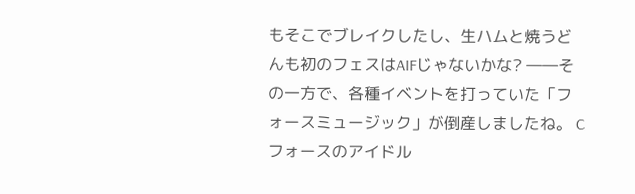もそこでブレイクしたし、生ハムと焼うどんも初のフェスはAIFじゃないかな? ――その一方で、各種イベントを打っていた「フォースミュージック」が倒産しましたね。 C フォースのアイドル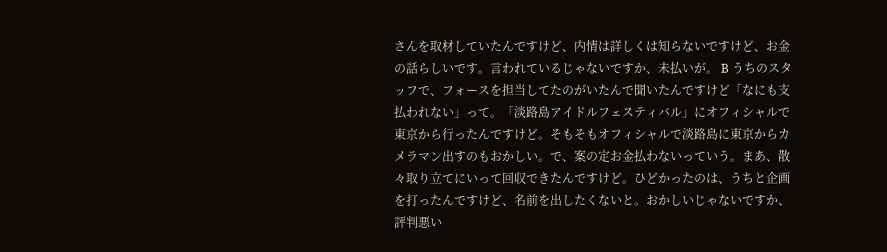さんを取材していたんですけど、内情は詳しくは知らないですけど、お金の話らしいです。言われているじゃないですか、未払いが。 B うちのスタッフで、フォースを担当してたのがいたんで聞いたんですけど「なにも支払われない」って。「淡路島アイドルフェスティバル」にオフィシャルで東京から行ったんですけど。そもそもオフィシャルで淡路島に東京からカメラマン出すのもおかしい。で、案の定お金払わないっていう。まあ、散々取り立てにいって回収できたんですけど。ひどかったのは、うちと企画を打ったんですけど、名前を出したくないと。おかしいじゃないですか、評判悪い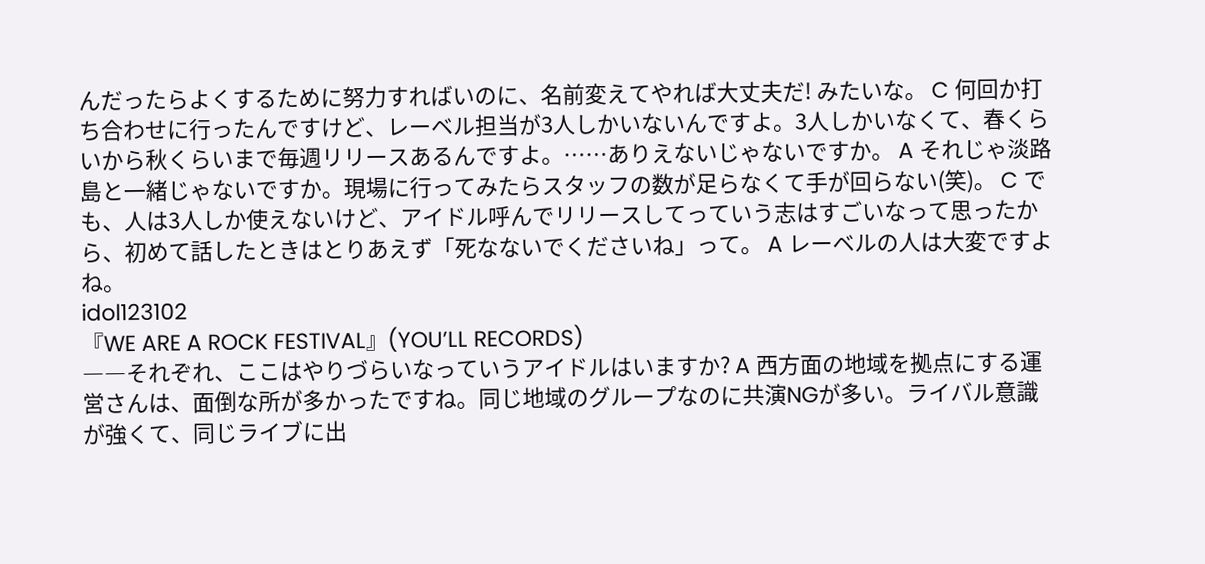んだったらよくするために努力すればいのに、名前変えてやれば大丈夫だ! みたいな。 C 何回か打ち合わせに行ったんですけど、レーベル担当が3人しかいないんですよ。3人しかいなくて、春くらいから秋くらいまで毎週リリースあるんですよ。……ありえないじゃないですか。 A それじゃ淡路島と一緒じゃないですか。現場に行ってみたらスタッフの数が足らなくて手が回らない(笑)。 C でも、人は3人しか使えないけど、アイドル呼んでリリースしてっていう志はすごいなって思ったから、初めて話したときはとりあえず「死なないでくださいね」って。 A レーベルの人は大変ですよね。
idol123102
『WE ARE A ROCK FESTIVAL』(YOU’LL RECORDS)
――それぞれ、ここはやりづらいなっていうアイドルはいますか? A 西方面の地域を拠点にする運営さんは、面倒な所が多かったですね。同じ地域のグループなのに共演NGが多い。ライバル意識が強くて、同じライブに出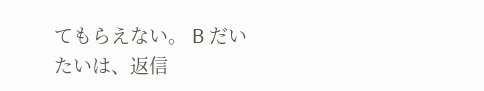てもらえない。 B だいたいは、返信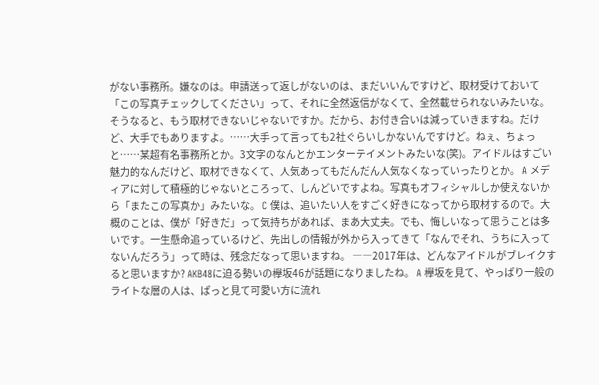がない事務所。嫌なのは。申請送って返しがないのは、まだいいんですけど、取材受けておいて「この写真チェックしてください」って、それに全然返信がなくて、全然載せられないみたいな。そうなると、もう取材できないじゃないですか。だから、お付き合いは減っていきますね。だけど、大手でもありますよ。……大手って言っても2社ぐらいしかないんですけど。ねぇ、ちょっと……某超有名事務所とか。3文字のなんとかエンターテイメントみたいな(笑)。アイドルはすごい魅力的なんだけど、取材できなくて、人気あってもだんだん人気なくなっていったりとか。 A メディアに対して積極的じゃないところって、しんどいですよね。写真もオフィシャルしか使えないから「またこの写真か」みたいな。 C 僕は、追いたい人をすごく好きになってから取材するので。大概のことは、僕が「好きだ」って気持ちがあれば、まあ大丈夫。でも、悔しいなって思うことは多いです。一生懸命追っているけど、先出しの情報が外から入ってきて「なんでそれ、うちに入ってないんだろう」って時は、残念だなって思いますね。 ――2017年は、どんなアイドルがブレイクすると思いますか? AKB48に迫る勢いの欅坂46が話題になりましたね。 A 欅坂を見て、やっぱり一般のライトな層の人は、ぱっと見て可愛い方に流れ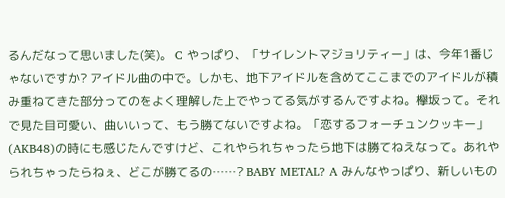るんだなって思いました(笑)。 C やっぱり、「サイレントマジョリティー」は、今年1番じゃないですか? アイドル曲の中で。しかも、地下アイドルを含めてここまでのアイドルが積み重ねてきた部分ってのをよく理解した上でやってる気がするんですよね。欅坂って。それで見た目可愛い、曲いいって、もう勝てないですよね。「恋するフォーチュンクッキー」(AKB48)の時にも感じたんですけど、これやられちゃったら地下は勝てねえなって。あれやられちゃったらねぇ、どこが勝てるの……? BABY METAL? A みんなやっぱり、新しいもの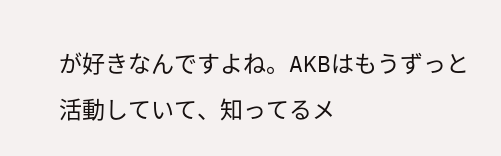が好きなんですよね。AKBはもうずっと活動していて、知ってるメ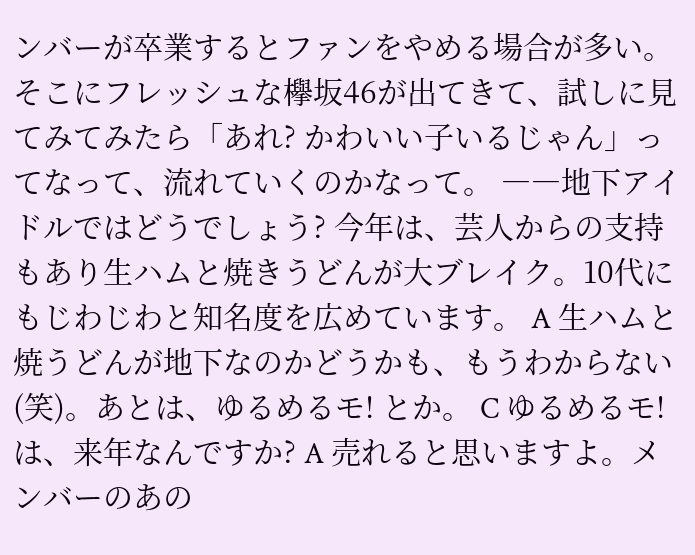ンバーが卒業するとファンをやめる場合が多い。そこにフレッシュな欅坂46が出てきて、試しに見てみてみたら「あれ? かわいい子いるじゃん」ってなって、流れていくのかなって。 ――地下アイドルではどうでしょう? 今年は、芸人からの支持もあり生ハムと焼きうどんが大ブレイク。10代にもじわじわと知名度を広めています。 A 生ハムと焼うどんが地下なのかどうかも、もうわからない(笑)。あとは、ゆるめるモ! とか。 C ゆるめるモ! は、来年なんですか? A 売れると思いますよ。メンバーのあの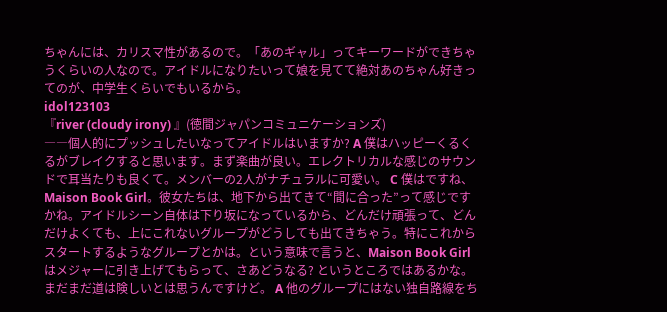ちゃんには、カリスマ性があるので。「あのギャル」ってキーワードができちゃうくらいの人なので。アイドルになりたいって娘を見てて絶対あのちゃん好きってのが、中学生くらいでもいるから。
idol123103
『river (cloudy irony) 』(徳間ジャパンコミュニケーションズ)
――個人的にプッシュしたいなってアイドルはいますか? A 僕はハッピーくるくるがブレイクすると思います。まず楽曲が良い。エレクトリカルな感じのサウンドで耳当たりも良くて。メンバーの2人がナチュラルに可愛い。 C 僕はですね、Maison Book Girl。彼女たちは、地下から出てきて“間に合った”って感じですかね。アイドルシーン自体は下り坂になっているから、どんだけ頑張って、どんだけよくても、上にこれないグループがどうしても出てきちゃう。特にこれからスタートするようなグループとかは。という意味で言うと、Maison Book Girlはメジャーに引き上げてもらって、さあどうなる? というところではあるかな。まだまだ道は険しいとは思うんですけど。 A 他のグループにはない独自路線をち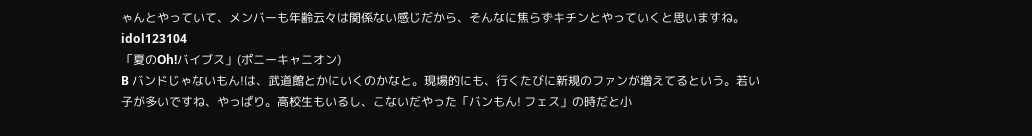ゃんとやっていて、メンバーも年齢云々は関係ない感じだから、そんなに焦らずキチンとやっていくと思いますね。
idol123104
「夏のOh!バイブス」(ポニーキャニオン)
B バンドじゃないもん!は、武道館とかにいくのかなと。現場的にも、行くたびに新規のファンが増えてるという。若い子が多いですね、やっぱり。高校生もいるし、こないだやった「バンもん! フェス」の時だと小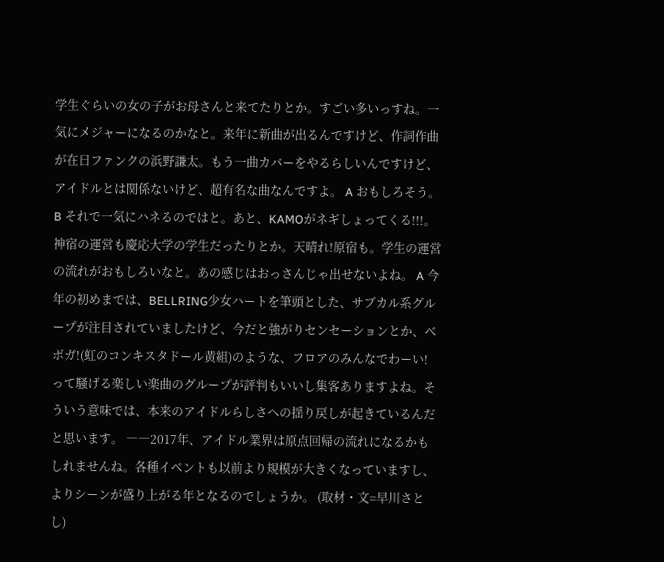学生ぐらいの女の子がお母さんと来てたりとか。すごい多いっすね。一気にメジャーになるのかなと。来年に新曲が出るんですけど、作詞作曲が在日ファンクの浜野謙太。もう一曲カバーをやるらしいんですけど、アイドルとは関係ないけど、超有名な曲なんですよ。 A おもしろそう。 B それで一気にハネるのではと。あと、KAMOがネギしょってくる!!!。神宿の運営も慶応大学の学生だったりとか。天晴れ!原宿も。学生の運営の流れがおもしろいなと。あの感じはおっさんじゃ出せないよね。 A 今年の初めまでは、BELLRING少女ハートを筆頭とした、サブカル系グループが注目されていましたけど、今だと強がりセンセーションとか、ベボガ!(虹のコンキスタドール黄組)のような、フロアのみんなでわーい! って騒げる楽しい楽曲のグループが評判もいいし集客ありますよね。そういう意味では、本来のアイドルらしさへの揺り戻しが起きているんだと思います。 ――2017年、アイドル業界は原点回帰の流れになるかもしれませんね。各種イベントも以前より規模が大きくなっていますし、よりシーンが盛り上がる年となるのでしょうか。 (取材・文=早川さとし)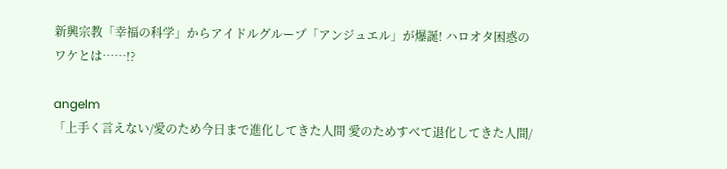新興宗教「幸福の科学」からアイドルグループ「アンジュエル」が爆誕! ハロオタ困惑のワケとは……!?

angelm
「上手く言えない/愛のため今日まで進化してきた人間 愛のためすべて退化してきた人間/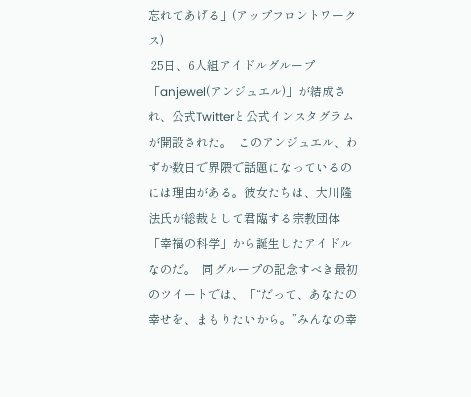忘れてあげる」(アップフロントワークス)
 25日、6人組アイドルグループ「anjewel(アンジュエル)」が結成され、公式Twitterと公式インスタグラムが開設された。  このアンジュエル、わずか数日で界隈で話題になっているのには理由がある。彼女たちは、大川隆法氏が総裁として君臨する宗教団体「幸福の科学」から誕生したアイドルなのだ。  同グループの記念すべき最初のツイートでは、「“だって、あなたの幸せを、まもりたいから。”みんなの幸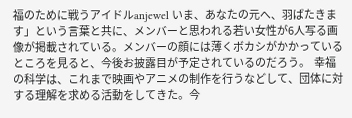福のために戦うアイドルanjewel いま、あなたの元へ、羽ばたきます」という言葉と共に、メンバーと思われる若い女性が6人写る画像が掲載されている。メンバーの顔には薄くボカシがかかっているところを見ると、今後お披露目が予定されているのだろう。  幸福の科学は、これまで映画やアニメの制作を行うなどして、団体に対する理解を求める活動をしてきた。今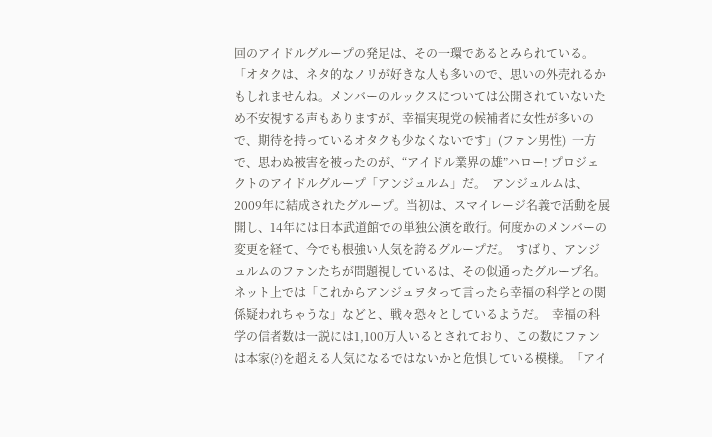回のアイドルグループの発足は、その一環であるとみられている。 「オタクは、ネタ的なノリが好きな人も多いので、思いの外売れるかもしれませんね。メンバーのルックスについては公開されていないため不安視する声もありますが、幸福実現党の候補者に女性が多いので、期待を持っているオタクも少なくないです」(ファン男性)  一方で、思わぬ被害を被ったのが、“アイドル業界の雄”ハロー! プロジェクトのアイドルグループ「アンジュルム」だ。  アンジュルムは、2009年に結成されたグループ。当初は、スマイレージ名義で活動を展開し、14年には日本武道館での単独公演を敢行。何度かのメンバーの変更を経て、今でも根強い人気を誇るグループだ。  すばり、アンジュルムのファンたちが問題視しているは、その似通ったグループ名。ネット上では「これからアンジュヲタって言ったら幸福の科学との関係疑われちゃうな」などと、戦々恐々としているようだ。  幸福の科学の信者数は一説には1,100万人いるとされており、この数にファンは本家(?)を超える人気になるではないかと危惧している模様。「アイ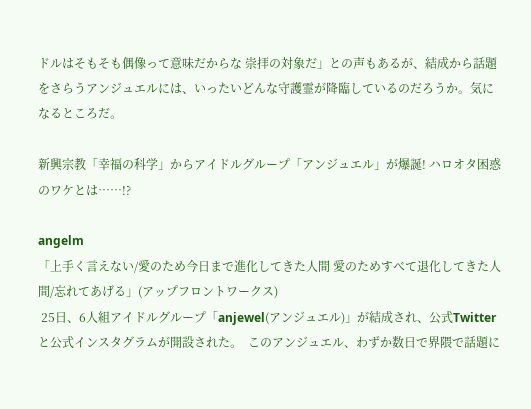ドルはそもそも偶像って意味だからな 崇拝の対象だ」との声もあるが、結成から話題をさらうアンジュエルには、いったいどんな守護霊が降臨しているのだろうか。気になるところだ。

新興宗教「幸福の科学」からアイドルグループ「アンジュエル」が爆誕! ハロオタ困惑のワケとは……!?

angelm
「上手く言えない/愛のため今日まで進化してきた人間 愛のためすべて退化してきた人間/忘れてあげる」(アップフロントワークス)
 25日、6人組アイドルグループ「anjewel(アンジュエル)」が結成され、公式Twitterと公式インスタグラムが開設された。  このアンジュエル、わずか数日で界隈で話題に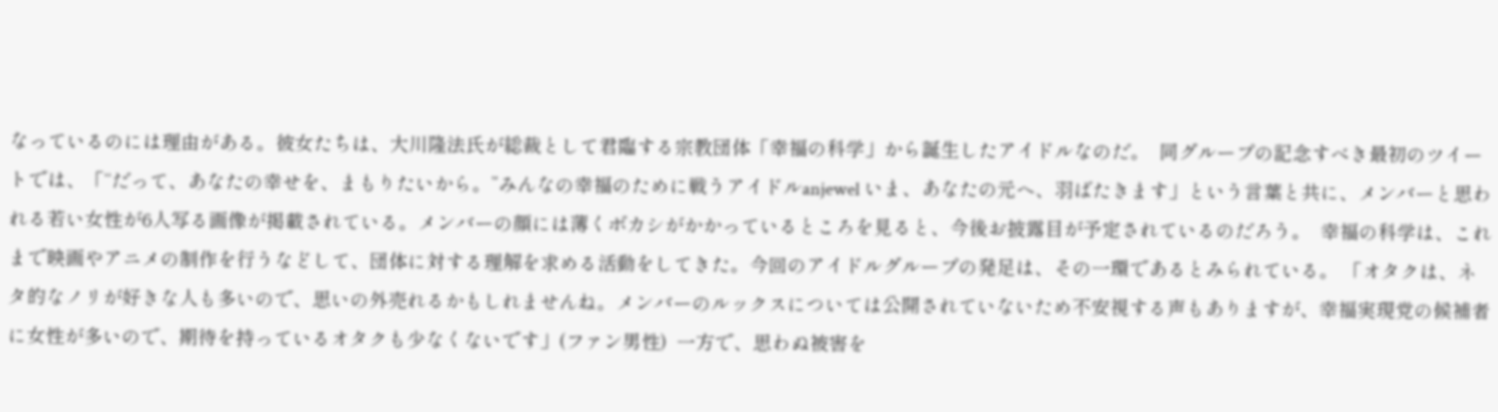なっているのには理由がある。彼女たちは、大川隆法氏が総裁として君臨する宗教団体「幸福の科学」から誕生したアイドルなのだ。  同グループの記念すべき最初のツイートでは、「“だって、あなたの幸せを、まもりたいから。”みんなの幸福のために戦うアイドルanjewel いま、あなたの元へ、羽ばたきます」という言葉と共に、メンバーと思われる若い女性が6人写る画像が掲載されている。メンバーの顔には薄くボカシがかかっているところを見ると、今後お披露目が予定されているのだろう。  幸福の科学は、これまで映画やアニメの制作を行うなどして、団体に対する理解を求める活動をしてきた。今回のアイドルグループの発足は、その一環であるとみられている。 「オタクは、ネタ的なノリが好きな人も多いので、思いの外売れるかもしれませんね。メンバーのルックスについては公開されていないため不安視する声もありますが、幸福実現党の候補者に女性が多いので、期待を持っているオタクも少なくないです」(ファン男性)  一方で、思わぬ被害を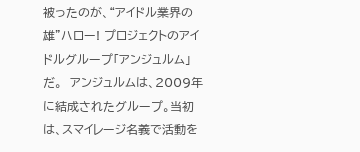被ったのが、“アイドル業界の雄”ハロー! プロジェクトのアイドルグループ「アンジュルム」だ。  アンジュルムは、2009年に結成されたグループ。当初は、スマイレージ名義で活動を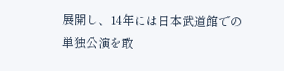展開し、14年には日本武道館での単独公演を敢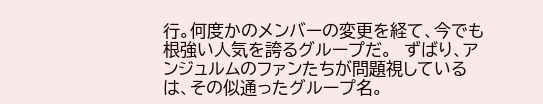行。何度かのメンバーの変更を経て、今でも根強い人気を誇るグループだ。  ずばり、アンジュルムのファンたちが問題視しているは、その似通ったグループ名。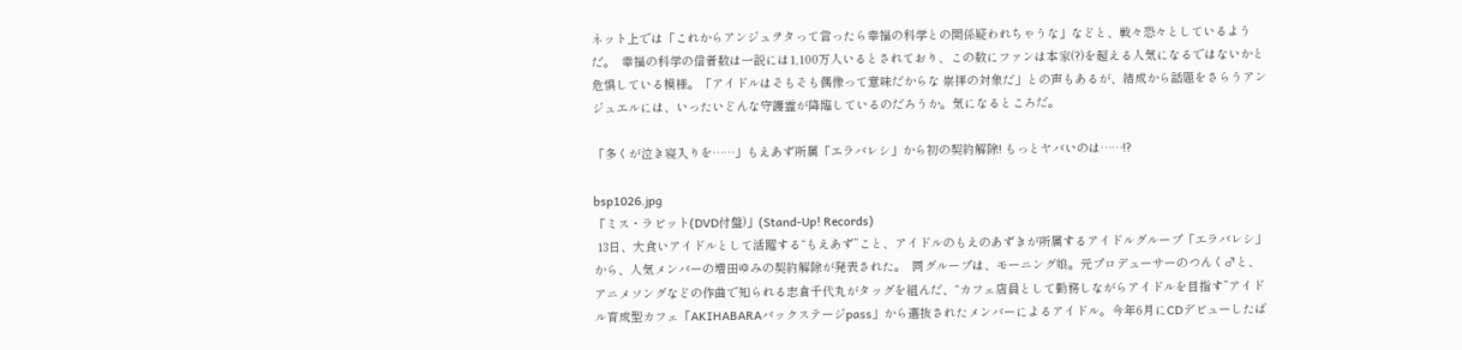ネット上では「これからアンジュヲタって言ったら幸福の科学との関係疑われちゃうな」などと、戦々恐々としているようだ。  幸福の科学の信者数は一説には1,100万人いるとされており、この数にファンは本家(?)を超える人気になるではないかと危惧している模様。「アイドルはそもそも偶像って意味だからな 崇拝の対象だ」との声もあるが、結成から話題をさらうアンジュエルには、いったいどんな守護霊が降臨しているのだろうか。気になるところだ。

「多くが泣き寝入りを……」もえあず所属「エラバレシ」から初の契約解除! もっとヤバいのは……!?

bsp1026.jpg
「ミス・ラビット(DVD付盤)」(Stand-Up! Records)
 13日、大食いアイドルとして活躍する“もえあず”こと、アイドルのもえのあずきが所属するアイドルグループ「エラバレシ」から、人気メンバーの増田ゆみの契約解除が発表された。  同グループは、モーニング娘。元プロデューサーのつんく♂と、アニメソングなどの作曲で知られる志倉千代丸がタッグを組んだ、“カフェ店員として勤務しながらアイドルを目指す”アイドル育成型カフェ「AKIHABARAバックステージpass」から選抜されたメンバーによるアイドル。今年6月にCDデビューしたば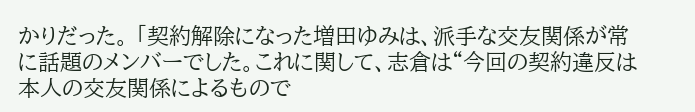かりだった。 「契約解除になった増田ゆみは、派手な交友関係が常に話題のメンバーでした。これに関して、志倉は“今回の契約違反は本人の交友関係によるもので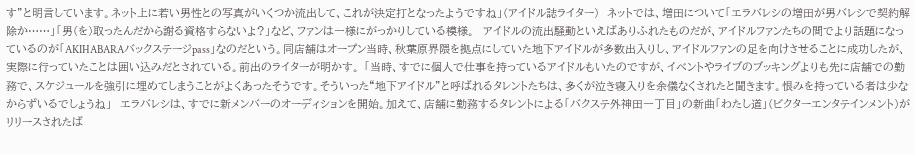す”と明言しています。ネット上に若い男性との写真がいくつか流出して、これが決定打となったようですね」(アイドル誌ライター)  ネットでは、増田について「エラバレシの増田が男バレシで契約解除か……」「男(を)取ったんだから謝る資格すらないよ?」など、ファンは一様にがっかりしている模様。  アイドルの流出騒動といえばありふれたものだが、アイドルファンたちの間でより話題になっているのが「AKIHABARAバックステージpass」なのだという。同店舗はオープン当時、秋葉原界隈を拠点にしていた地下アイドルが多数出入りし、アイドルファンの足を向けさせることに成功したが、実際に行っていたことは囲い込みだとされている。前出のライターが明かす。 「当時、すでに個人で仕事を持っているアイドルもいたのですが、イベントやライブのブッキングよりも先に店舗での勤務で、スケジュールを強引に埋めてしまうことがよくあったそうです。そういった“地下アイドル”と呼ばれるタレントたちは、多くが泣き寝入りを余儀なくされたと聞きます。恨みを持っている者は少なからずいるでしょうね」  エラバレシは、すでに新メンバーのオーディションを開始。加えて、店舗に勤務するタレントによる「バクステ外神田一丁目」の新曲「わたし道」(ビクターエンタテインメント)がリリースされたば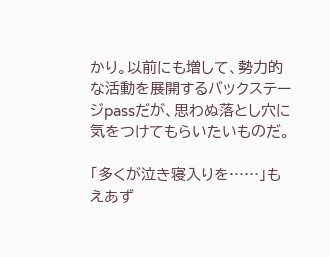かり。以前にも増して、勢力的な活動を展開するバックステージpassだが、思わぬ落とし穴に気をつけてもらいたいものだ。

「多くが泣き寝入りを……」もえあず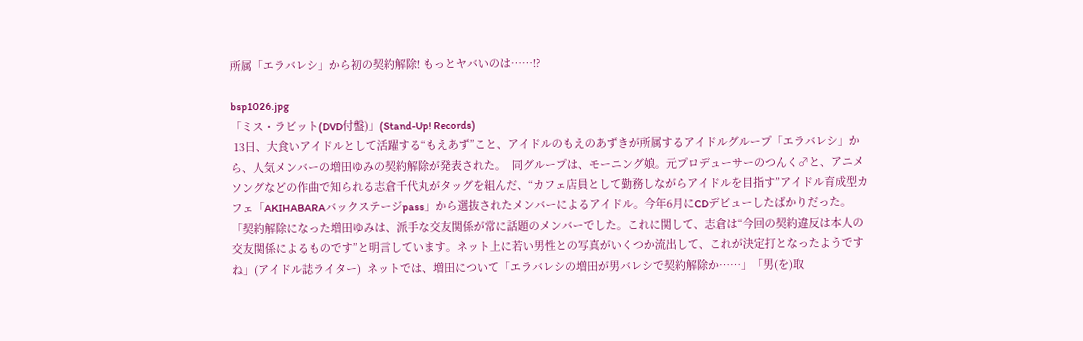所属「エラバレシ」から初の契約解除! もっとヤバいのは……!?

bsp1026.jpg
「ミス・ラビット(DVD付盤)」(Stand-Up! Records)
 13日、大食いアイドルとして活躍する“もえあず”こと、アイドルのもえのあずきが所属するアイドルグループ「エラバレシ」から、人気メンバーの増田ゆみの契約解除が発表された。  同グループは、モーニング娘。元プロデューサーのつんく♂と、アニメソングなどの作曲で知られる志倉千代丸がタッグを組んだ、“カフェ店員として勤務しながらアイドルを目指す”アイドル育成型カフェ「AKIHABARAバックステージpass」から選抜されたメンバーによるアイドル。今年6月にCDデビューしたばかりだった。 「契約解除になった増田ゆみは、派手な交友関係が常に話題のメンバーでした。これに関して、志倉は“今回の契約違反は本人の交友関係によるものです”と明言しています。ネット上に若い男性との写真がいくつか流出して、これが決定打となったようですね」(アイドル誌ライター)  ネットでは、増田について「エラバレシの増田が男バレシで契約解除か……」「男(を)取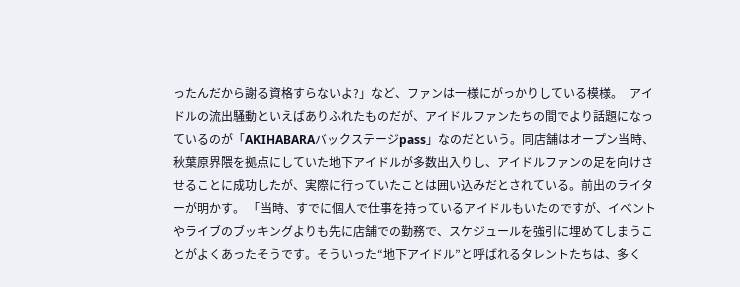ったんだから謝る資格すらないよ?」など、ファンは一様にがっかりしている模様。  アイドルの流出騒動といえばありふれたものだが、アイドルファンたちの間でより話題になっているのが「AKIHABARAバックステージpass」なのだという。同店舗はオープン当時、秋葉原界隈を拠点にしていた地下アイドルが多数出入りし、アイドルファンの足を向けさせることに成功したが、実際に行っていたことは囲い込みだとされている。前出のライターが明かす。 「当時、すでに個人で仕事を持っているアイドルもいたのですが、イベントやライブのブッキングよりも先に店舗での勤務で、スケジュールを強引に埋めてしまうことがよくあったそうです。そういった“地下アイドル”と呼ばれるタレントたちは、多く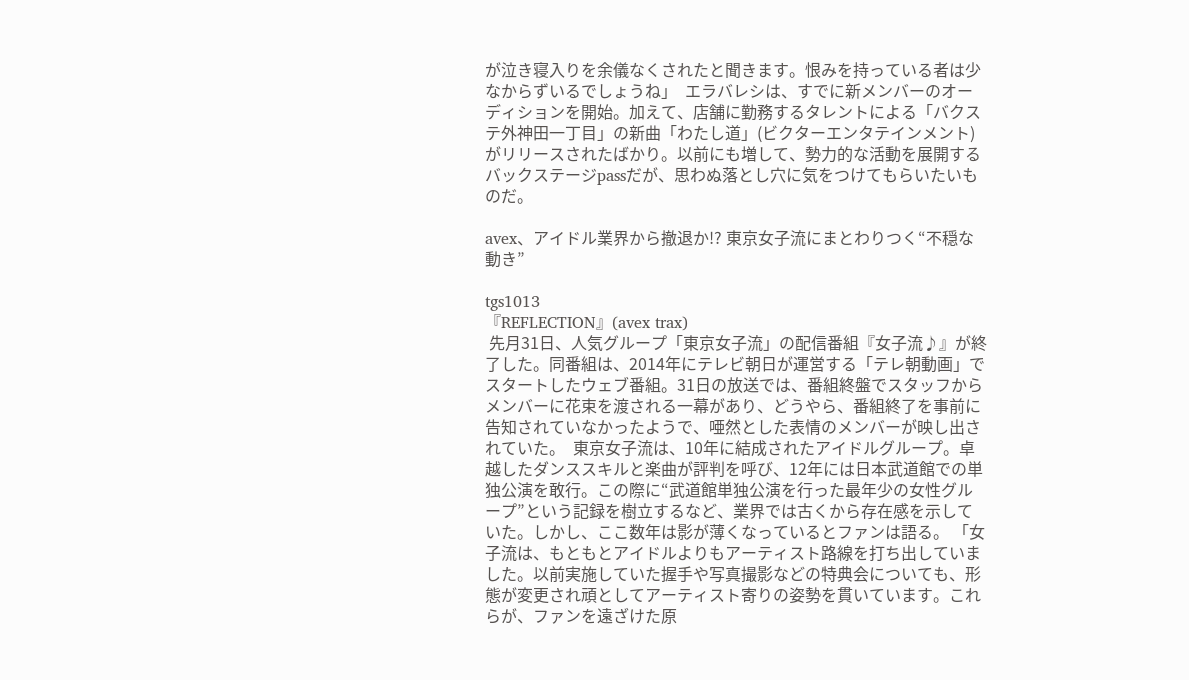が泣き寝入りを余儀なくされたと聞きます。恨みを持っている者は少なからずいるでしょうね」  エラバレシは、すでに新メンバーのオーディションを開始。加えて、店舗に勤務するタレントによる「バクステ外神田一丁目」の新曲「わたし道」(ビクターエンタテインメント)がリリースされたばかり。以前にも増して、勢力的な活動を展開するバックステージpassだが、思わぬ落とし穴に気をつけてもらいたいものだ。

avex、アイドル業界から撤退か!? 東京女子流にまとわりつく“不穏な動き”

tgs1013
『REFLECTION』(avex trax)
 先月31日、人気グループ「東京女子流」の配信番組『女子流♪』が終了した。同番組は、2014年にテレビ朝日が運営する「テレ朝動画」でスタートしたウェブ番組。31日の放送では、番組終盤でスタッフからメンバーに花束を渡される一幕があり、どうやら、番組終了を事前に告知されていなかったようで、唖然とした表情のメンバーが映し出されていた。  東京女子流は、10年に結成されたアイドルグループ。卓越したダンススキルと楽曲が評判を呼び、12年には日本武道館での単独公演を敢行。この際に“武道館単独公演を行った最年少の女性グループ”という記録を樹立するなど、業界では古くから存在感を示していた。しかし、ここ数年は影が薄くなっているとファンは語る。 「女子流は、もともとアイドルよりもアーティスト路線を打ち出していました。以前実施していた握手や写真撮影などの特典会についても、形態が変更され頑としてアーティスト寄りの姿勢を貫いています。これらが、ファンを遠ざけた原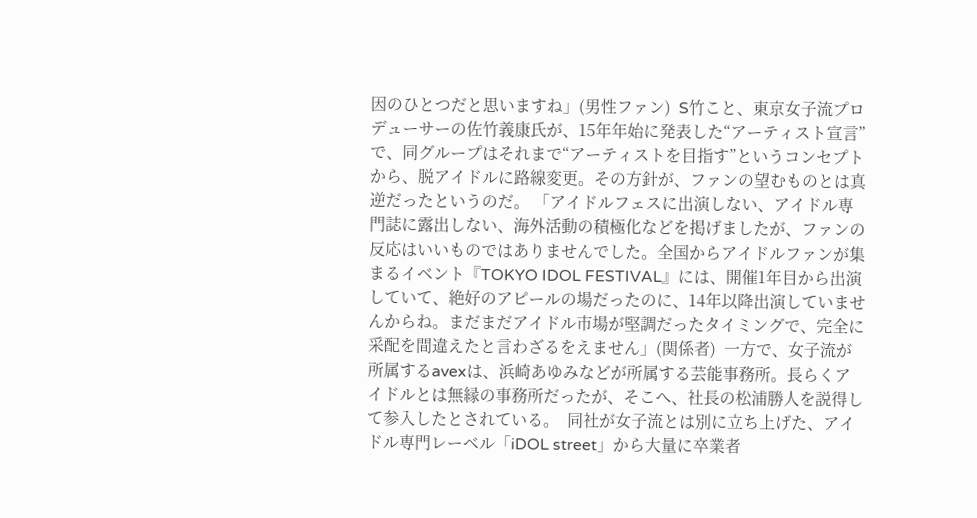因のひとつだと思いますね」(男性ファン)  S竹こと、東京女子流プロデューサーの佐竹義康氏が、15年年始に発表した“アーティスト宣言”で、同グループはそれまで“アーティストを目指す”というコンセプトから、脱アイドルに路線変更。その方針が、ファンの望むものとは真逆だったというのだ。 「アイドルフェスに出演しない、アイドル専門誌に露出しない、海外活動の積極化などを掲げましたが、ファンの反応はいいものではありませんでした。全国からアイドルファンが集まるイベント『TOKYO IDOL FESTIVAL』には、開催1年目から出演していて、絶好のアピールの場だったのに、14年以降出演していませんからね。まだまだアイドル市場が堅調だったタイミングで、完全に采配を間違えたと言わざるをえません」(関係者)  一方で、女子流が所属するavexは、浜崎あゆみなどが所属する芸能事務所。長らくアイドルとは無縁の事務所だったが、そこへ、社長の松浦勝人を説得して参入したとされている。  同社が女子流とは別に立ち上げた、アイドル専門レーベル「iDOL street」から大量に卒業者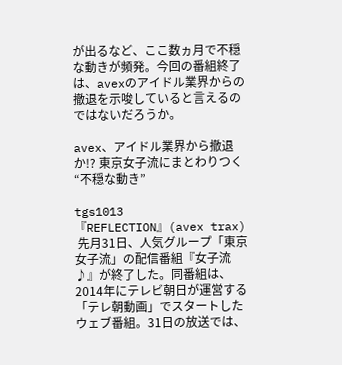が出るなど、ここ数ヵ月で不穏な動きが頻発。今回の番組終了は、avexのアイドル業界からの撤退を示唆していると言えるのではないだろうか。

avex、アイドル業界から撤退か!? 東京女子流にまとわりつく“不穏な動き”

tgs1013
『REFLECTION』(avex trax)
 先月31日、人気グループ「東京女子流」の配信番組『女子流♪』が終了した。同番組は、2014年にテレビ朝日が運営する「テレ朝動画」でスタートしたウェブ番組。31日の放送では、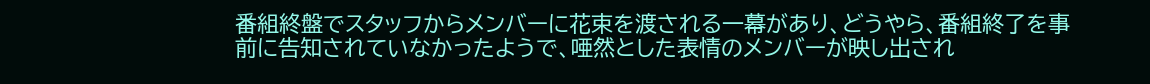番組終盤でスタッフからメンバーに花束を渡される一幕があり、どうやら、番組終了を事前に告知されていなかったようで、唖然とした表情のメンバーが映し出され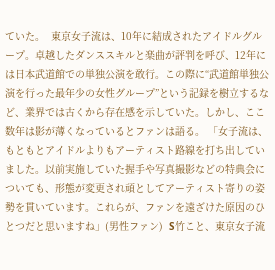ていた。  東京女子流は、10年に結成されたアイドルグループ。卓越したダンススキルと楽曲が評判を呼び、12年には日本武道館での単独公演を敢行。この際に“武道館単独公演を行った最年少の女性グループ”という記録を樹立するなど、業界では古くから存在感を示していた。しかし、ここ数年は影が薄くなっているとファンは語る。 「女子流は、もともとアイドルよりもアーティスト路線を打ち出していました。以前実施していた握手や写真撮影などの特典会についても、形態が変更され頑としてアーティスト寄りの姿勢を貫いています。これらが、ファンを遠ざけた原因のひとつだと思いますね」(男性ファン)  S竹こと、東京女子流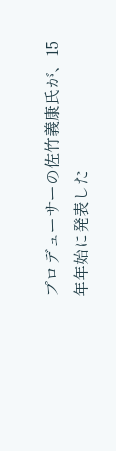プロデューサーの佐竹義康氏が、15年年始に発表した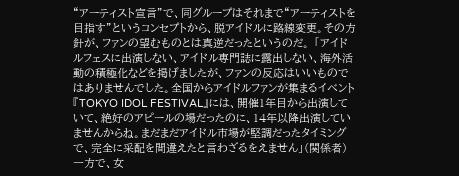“アーティスト宣言”で、同グループはそれまで“アーティストを目指す”というコンセプトから、脱アイドルに路線変更。その方針が、ファンの望むものとは真逆だったというのだ。 「アイドルフェスに出演しない、アイドル専門誌に露出しない、海外活動の積極化などを掲げましたが、ファンの反応はいいものではありませんでした。全国からアイドルファンが集まるイベント『TOKYO IDOL FESTIVAL』には、開催1年目から出演していて、絶好のアピールの場だったのに、14年以降出演していませんからね。まだまだアイドル市場が堅調だったタイミングで、完全に采配を間違えたと言わざるをえません」(関係者)  一方で、女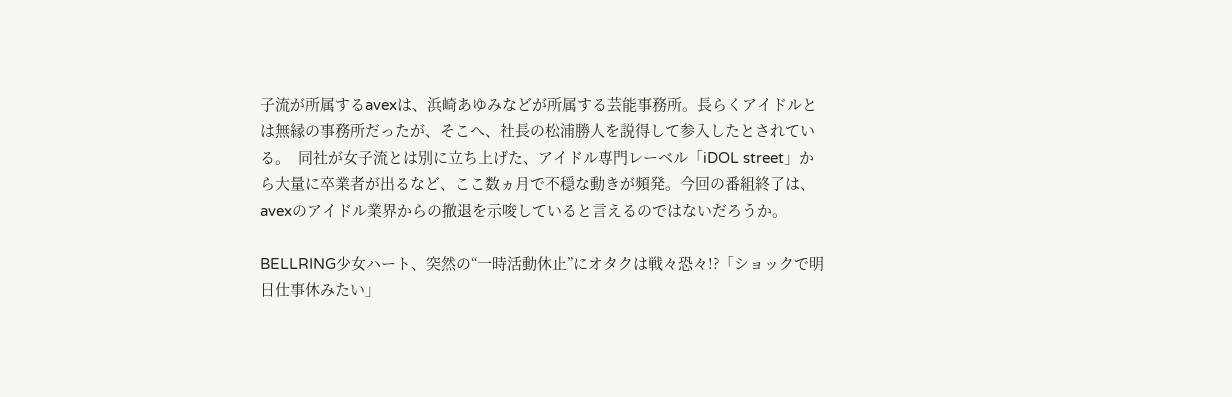子流が所属するavexは、浜崎あゆみなどが所属する芸能事務所。長らくアイドルとは無縁の事務所だったが、そこへ、社長の松浦勝人を説得して参入したとされている。  同社が女子流とは別に立ち上げた、アイドル専門レーベル「iDOL street」から大量に卒業者が出るなど、ここ数ヵ月で不穏な動きが頻発。今回の番組終了は、avexのアイドル業界からの撤退を示唆していると言えるのではないだろうか。

BELLRING少女ハート、突然の“一時活動休止”にオタクは戦々恐々!?「ショックで明日仕事休みたい」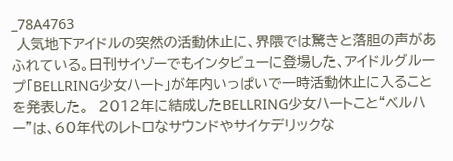_78A4763
 人気地下アイドルの突然の活動休止に、界隈では驚きと落胆の声があふれている。日刊サイゾーでもインタビューに登場した、アイドルグループ「BELLRING少女ハート」が年内いっぱいで一時活動休止に入ることを発表した。  2012年に結成したBELLRING少女ハートこと“ベルハー”は、60年代のレトロなサウンドやサイケデリックな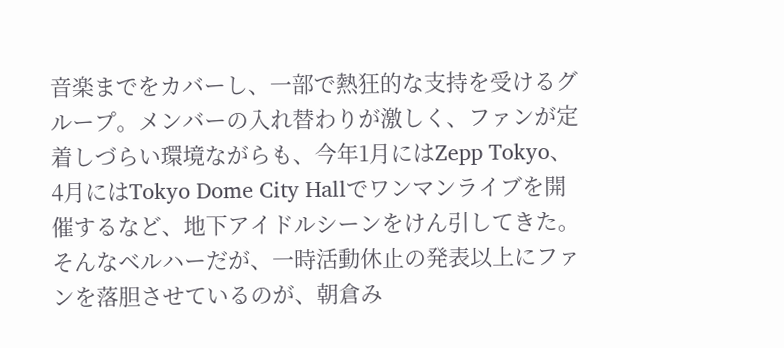音楽までをカバーし、一部で熱狂的な支持を受けるグループ。メンバーの入れ替わりが激しく、ファンが定着しづらい環境ながらも、今年1月にはZepp Tokyo、4月にはTokyo Dome City Hallでワンマンライブを開催するなど、地下アイドルシーンをけん引してきた。  そんなベルハーだが、一時活動休止の発表以上にファンを落胆させているのが、朝倉み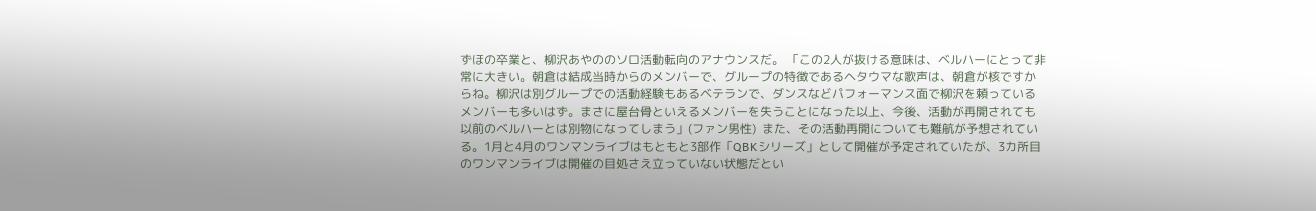ずほの卒業と、柳沢あやののソロ活動転向のアナウンスだ。 「この2人が抜ける意味は、ベルハーにとって非常に大きい。朝倉は結成当時からのメンバーで、グループの特徴であるヘタウマな歌声は、朝倉が核ですからね。柳沢は別グループでの活動経験もあるベテランで、ダンスなどパフォーマンス面で柳沢を頼っているメンバーも多いはず。まさに屋台骨といえるメンバーを失うことになった以上、今後、活動が再開されても以前のベルハーとは別物になってしまう」(ファン男性)  また、その活動再開についても難航が予想されている。1月と4月のワンマンライブはもともと3部作「QBKシリーズ」として開催が予定されていたが、3カ所目のワンマンライブは開催の目処さえ立っていない状態だとい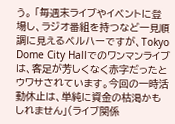う。 「毎週末ライブやイベントに登場し、ラジオ番組を持つなど一見順調に見えるベルハーですが、Tokyo Dome City Hallでのワンマンライブは、客足が芳しくなく赤字だったとウワサされています。今回の一時活動休止は、単純に資金の枯渇かもしれません」(ライブ関係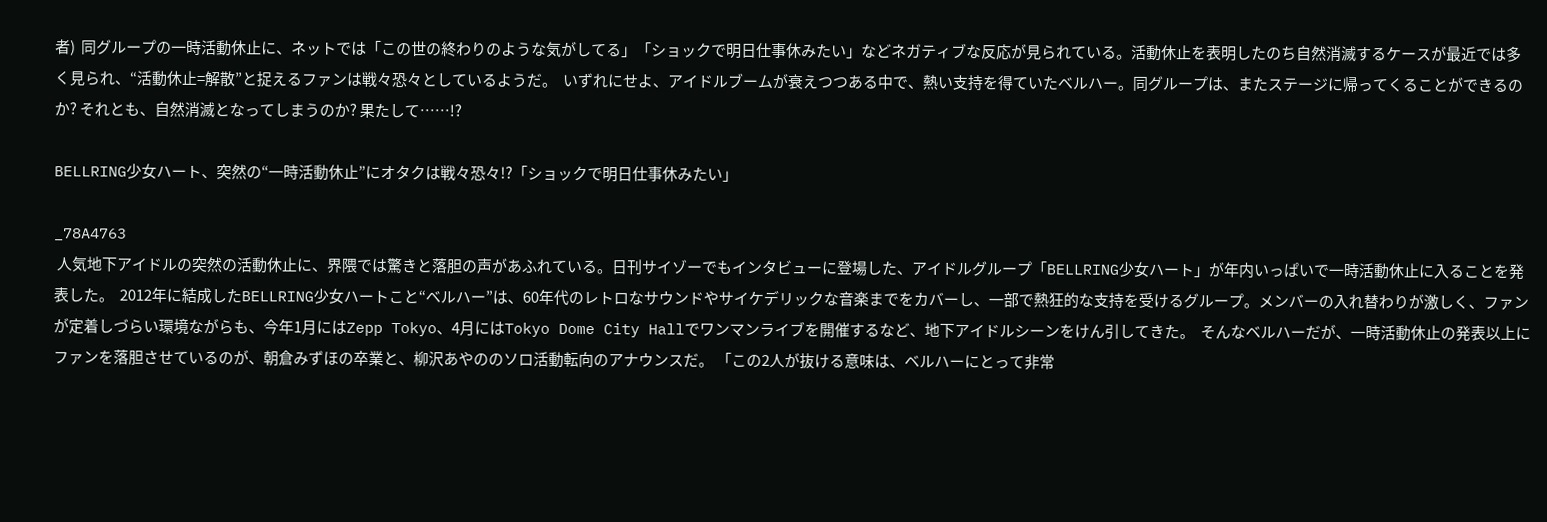者)  同グループの一時活動休止に、ネットでは「この世の終わりのような気がしてる」「ショックで明日仕事休みたい」などネガティブな反応が見られている。活動休止を表明したのち自然消滅するケースが最近では多く見られ、“活動休止=解散”と捉えるファンは戦々恐々としているようだ。  いずれにせよ、アイドルブームが衰えつつある中で、熱い支持を得ていたベルハー。同グループは、またステージに帰ってくることができるのか? それとも、自然消滅となってしまうのか? 果たして……!?

BELLRING少女ハート、突然の“一時活動休止”にオタクは戦々恐々!?「ショックで明日仕事休みたい」

_78A4763
 人気地下アイドルの突然の活動休止に、界隈では驚きと落胆の声があふれている。日刊サイゾーでもインタビューに登場した、アイドルグループ「BELLRING少女ハート」が年内いっぱいで一時活動休止に入ることを発表した。  2012年に結成したBELLRING少女ハートこと“ベルハー”は、60年代のレトロなサウンドやサイケデリックな音楽までをカバーし、一部で熱狂的な支持を受けるグループ。メンバーの入れ替わりが激しく、ファンが定着しづらい環境ながらも、今年1月にはZepp Tokyo、4月にはTokyo Dome City Hallでワンマンライブを開催するなど、地下アイドルシーンをけん引してきた。  そんなベルハーだが、一時活動休止の発表以上にファンを落胆させているのが、朝倉みずほの卒業と、柳沢あやののソロ活動転向のアナウンスだ。 「この2人が抜ける意味は、ベルハーにとって非常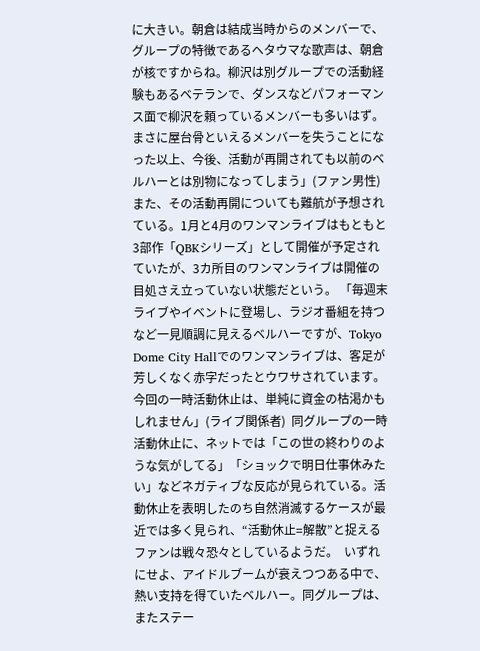に大きい。朝倉は結成当時からのメンバーで、グループの特徴であるヘタウマな歌声は、朝倉が核ですからね。柳沢は別グループでの活動経験もあるベテランで、ダンスなどパフォーマンス面で柳沢を頼っているメンバーも多いはず。まさに屋台骨といえるメンバーを失うことになった以上、今後、活動が再開されても以前のベルハーとは別物になってしまう」(ファン男性)  また、その活動再開についても難航が予想されている。1月と4月のワンマンライブはもともと3部作「QBKシリーズ」として開催が予定されていたが、3カ所目のワンマンライブは開催の目処さえ立っていない状態だという。 「毎週末ライブやイベントに登場し、ラジオ番組を持つなど一見順調に見えるベルハーですが、Tokyo Dome City Hallでのワンマンライブは、客足が芳しくなく赤字だったとウワサされています。今回の一時活動休止は、単純に資金の枯渇かもしれません」(ライブ関係者)  同グループの一時活動休止に、ネットでは「この世の終わりのような気がしてる」「ショックで明日仕事休みたい」などネガティブな反応が見られている。活動休止を表明したのち自然消滅するケースが最近では多く見られ、“活動休止=解散”と捉えるファンは戦々恐々としているようだ。  いずれにせよ、アイドルブームが衰えつつある中で、熱い支持を得ていたベルハー。同グループは、またステー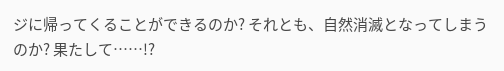ジに帰ってくることができるのか? それとも、自然消滅となってしまうのか? 果たして……!?